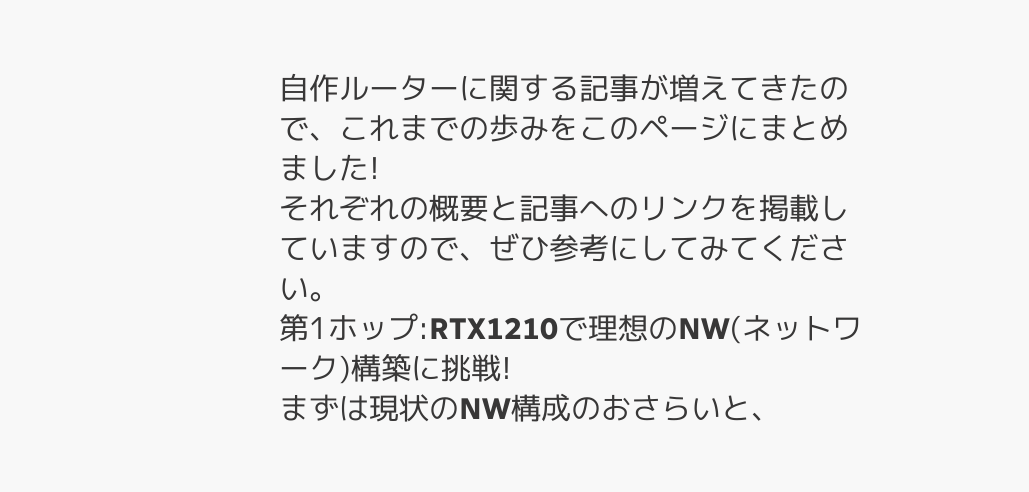自作ルーターに関する記事が増えてきたので、これまでの歩みをこのページにまとめました!
それぞれの概要と記事へのリンクを掲載していますので、ぜひ参考にしてみてください。
第1ホップ:RTX1210で理想のNW(ネットワーク)構築に挑戦!
まずは現状のNW構成のおさらいと、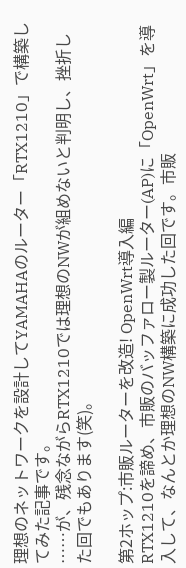理想のネットワークを設計してYAMAHAのルーター「RTX1210」で構築してみた記事です。
……が、残念ながらRTX1210では理想のNWが組めないと判明し、挫折した回でもあります(笑)。

第2ホップ:市販ルーターを改造! OpenWrt導入編
RTX1210を諦め、市販のバッファロー製ルーター(AP)に「OpenWrt」を導入して、なんとか理想のNW構築に成功した回です。市販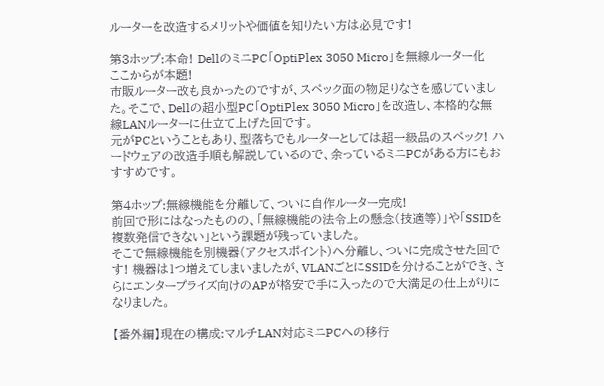ルーターを改造するメリットや価値を知りたい方は必見です!

第3ホップ:本命! DellのミニPC「OptiPlex 3050 Micro」を無線ルーター化
ここからが本題!
市販ルーター改も良かったのですが、スペック面の物足りなさを感じていました。そこで、Dellの超小型PC「OptiPlex 3050 Micro」を改造し、本格的な無線LANルーターに仕立て上げた回です。
元がPCということもあり、型落ちでもルーターとしては超一級品のスペック! ハードウェアの改造手順も解説しているので、余っているミニPCがある方にもおすすめです。

第4ホップ:無線機能を分離して、ついに自作ルーター完成!
前回で形にはなったものの、「無線機能の法令上の懸念(技適等)」や「SSIDを複数発信できない」という課題が残っていました。
そこで無線機能を別機器(アクセスポイント)へ分離し、ついに完成させた回です! 機器は1つ増えてしまいましたが、VLANごとにSSIDを分けることができ、さらにエンタープライズ向けのAPが格安で手に入ったので大満足の仕上がりになりました。

【番外編】現在の構成:マルチLAN対応ミニPCへの移行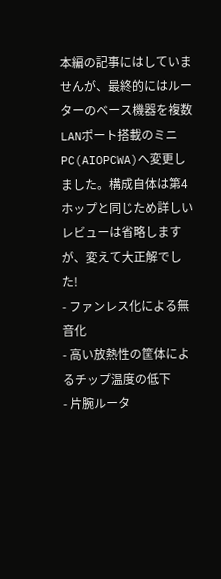本編の記事にはしていませんが、最終的にはルーターのベース機器を複数LANポート搭載のミニPC(AIOPCWA)へ変更しました。構成自体は第4ホップと同じため詳しいレビューは省略しますが、変えて大正解でした!
- ファンレス化による無音化
- 高い放熱性の筐体によるチップ温度の低下
- 片腕ルータ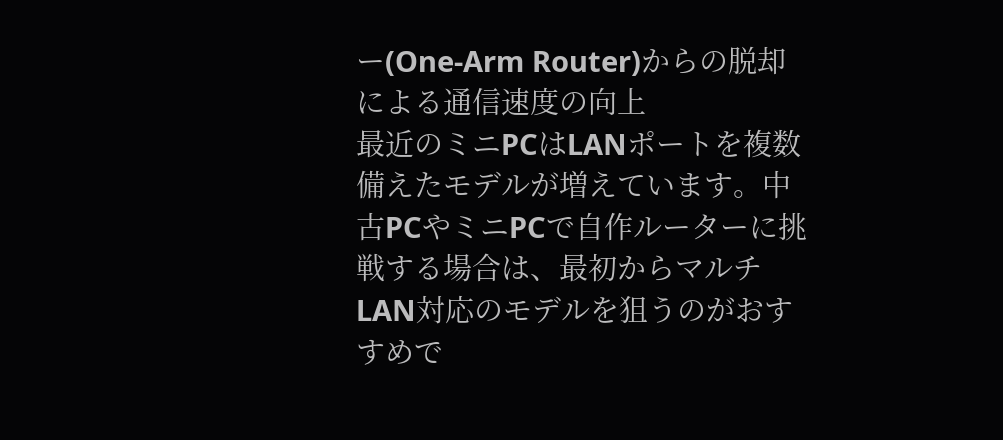ー(One-Arm Router)からの脱却による通信速度の向上
最近のミニPCはLANポートを複数備えたモデルが増えています。中古PCやミニPCで自作ルーターに挑戦する場合は、最初からマルチLAN対応のモデルを狙うのがおすすめで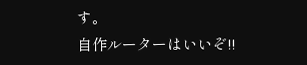す。
自作ルーターはいいぞ!!